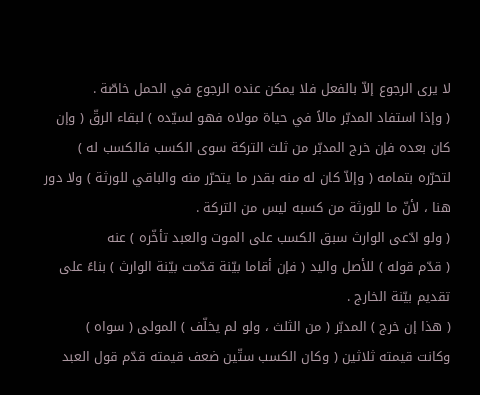لا يرى الرجوع إلاّ بالفعل فلا يمكن عنده الرجوع في الحمل خاصّة .
( وإذا استفاد المدبّر مالاً في حياة مولاه فهو لسيّده ) لبقاء الرقّ ( وإن
كان بعده فإن خرج المدبّر من ثلث التركة سوى الكسب فالكسب له )
لتحرّره بتمامه ( وإلاّ كان له منه بقدر ما يتحرّر منه والباقي للورثة ) ولا دور
هنا ، لأنّ ما للورثة من كسبه ليس من التركة .
( ولو ادّعى الوارث سبق الكسب على الموت والعبد تأخّره ) عنه
( قدّم قوله ) للأصل واليد ( فإن أقاما بيّنة قدّمت بيّنة الوارث ) بناءً على
تقديم بيّنة الخارج .
( هذا إن خرج ) المدبّر ( من الثلث ، ولو لم يخلّف ) المولى ( سواه )
وكانت قيمته ثلاثين ( وكان الكسب ستّين ضعف قيمته قدّم قول العبد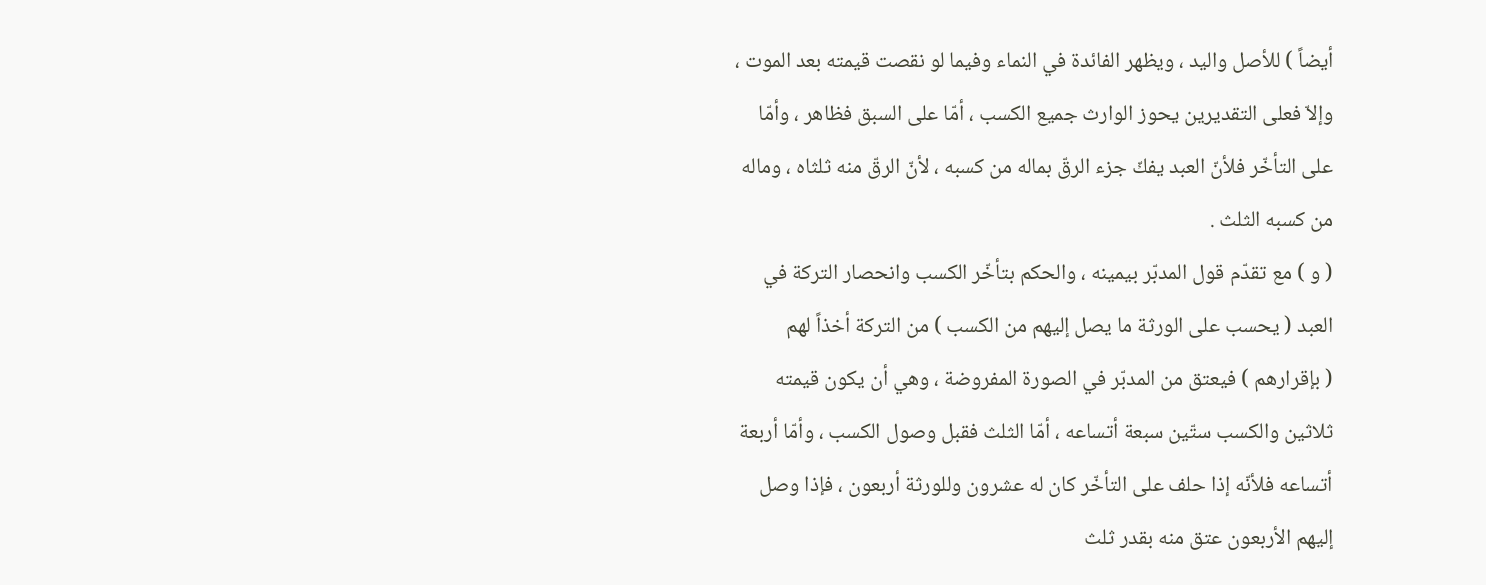أيضاً ) للأصل واليد ، ويظهر الفائدة في النماء وفيما لو نقصت قيمته بعد الموت ،
وإلاّ فعلى التقديرين يحوز الوارث جميع الكسب ، أمّا على السبق فظاهر ، وأمّا
على التأخّر فلأنّ العبد يفكّ جزء الرقّ بماله من كسبه ، لأنّ الرقّ منه ثلثاه ، وماله
من كسبه الثلث .
( و ) مع تقدّم قول المدبّر بيمينه ، والحكم بتأخّر الكسب وانحصار التركة في
العبد ( يحسب على الورثة ما يصل إليهم من الكسب ) من التركة أخذاً لهم
( بإقرارهم ) فيعتق من المدبّر في الصورة المفروضة ، وهي أن يكون قيمته
ثلاثين والكسب ستّين سبعة أتساعه ، أمّا الثلث فقبل وصول الكسب ، وأمّا أربعة
أتساعه فلأنّه إذا حلف على التأخّر كان له عشرون وللورثة أربعون ، فإذا وصل
إليهم الأربعون عتق منه بقدر ثلث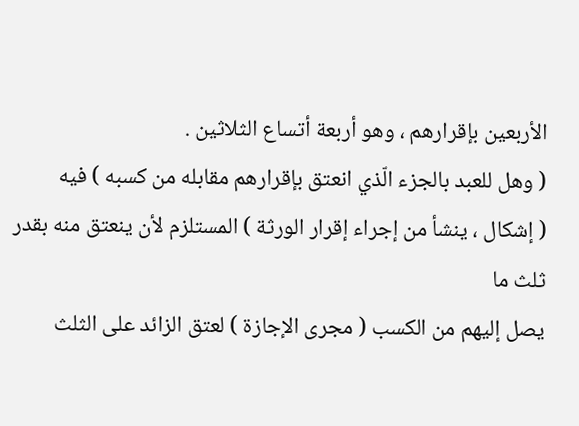الأربعين بإقرارهم ، وهو أربعة أتساع الثلاثين .
( وهل للعبد بالجزء الّذي انعتق بإقرارهم مقابله من كسبه ) فيه
( إشكال ، ينشأ من إجراء إقرار الورثة ) المستلزم لأن ينعتق منه بقدر ثلث ما
يصل إليهم من الكسب ( مجرى الإجازة ) لعتق الزائد على الثلث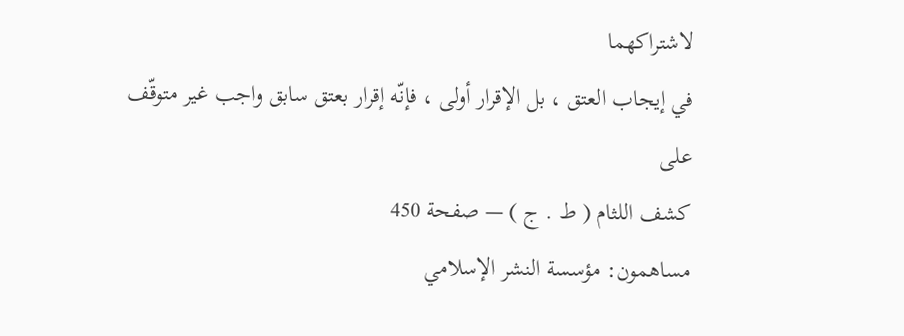لاشتراكهما
في إيجاب العتق ، بل الإقرار أولى ، فإنّه إقرار بعتق سابق واجب غير متوقّف على
كشف اللثام ( ط . ج ) — صفحة 450
مساهمون: مؤسسة النشر الإسلامي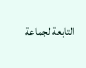التابعة لجماعة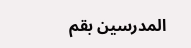المدرسين بقم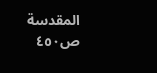المقدسة
ص٤٥٠